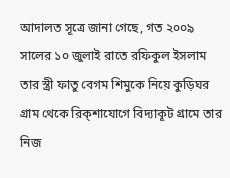আদালত সূত্রে জানা গেছে, গত ২০০৯ সালের ১০ জুলাই রাতে রফিকুল ইসলাম তার স্ত্রী ফাতু বেগম শিমুকে নিয়ে কুড়িঘর গ্রাম থেকে রিক্শাযোগে বিদ্যাকূট গ্রামে তার নিজ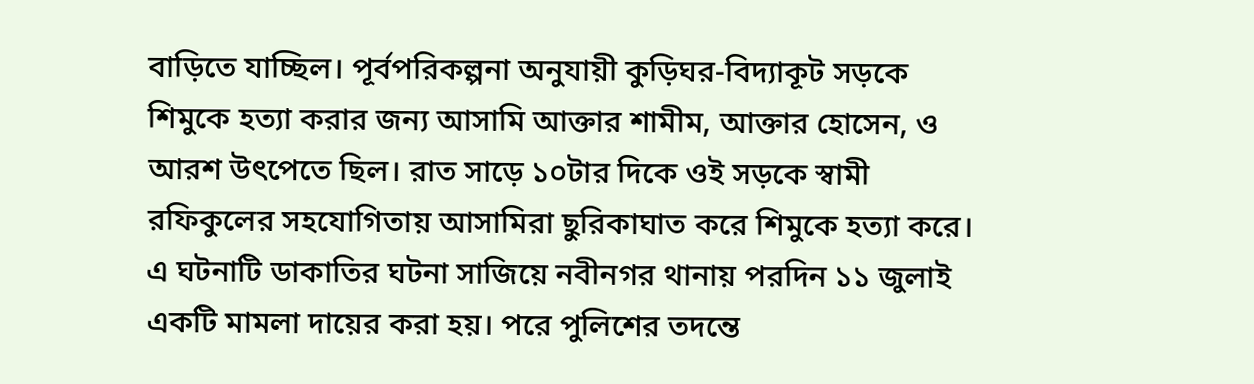বাড়িতে যাচ্ছিল। পূর্বপরিকল্পনা অনুযায়ী কুড়িঘর-বিদ্যাকূট সড়কে শিমুকে হত্যা করার জন্য আসামি আক্তার শামীম, আক্তার হোসেন, ও আরশ উৎপেতে ছিল। রাত সাড়ে ১০টার দিকে ওই সড়কে স্বামী রফিকুলের সহযোগিতায় আসামিরা ছুরিকাঘাত করে শিমুকে হত্যা করে। এ ঘটনাটি ডাকাতির ঘটনা সাজিয়ে নবীনগর থানায় পরদিন ১১ জুলাই একটি মামলা দায়ের করা হয়। পরে পুলিশের তদন্তে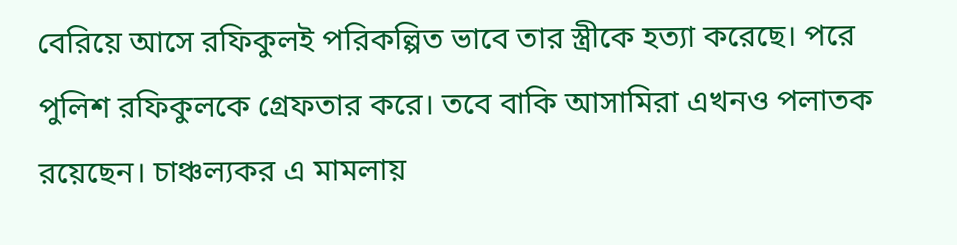বেরিয়ে আসে রফিকুলই পরিকল্পিত ভাবে তার স্ত্রীকে হত্যা করেছে। পরে পুলিশ রফিকুলকে গ্রেফতার করে। তবে বাকি আসামিরা এখনও পলাতক রয়েছেন। চাঞ্চল্যকর এ মামলায়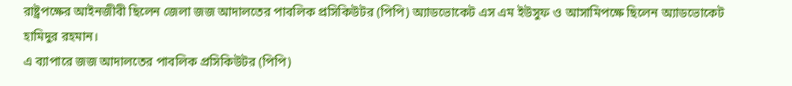রাষ্ট্রপক্ষের আইনজীবী ছিলেন জেলা জজ আদালতের পাবলিক প্রসিকিউটর (পিপি) অ্যাডভোকেট এস এম ইউসুফ ও আসামিপক্ষে ছিলেন অ্যাডভোকেট হামিদুর রহমান।
এ ব্যাপারে জজ আদালতের পাবলিক প্রসিকিউটর (পিপি)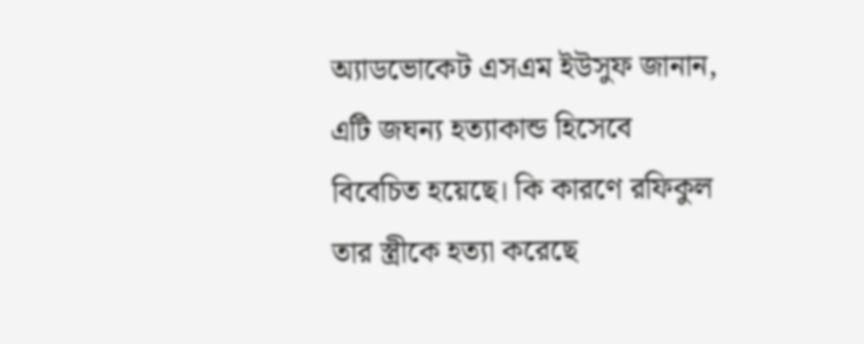অ্যাডভোকেট এসএম ইউসুফ জানান, এটি জঘন্য হত্যাকান্ড হিসেবে বিবেচিত হয়েছে। কি কারণে রফিকুল তার স্ত্রীকে হত্যা করেছে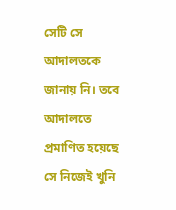সেটি সে আদালতকে জানায় নি। তবে আদালতে প্রমাণিত হয়েছে সে নিজেই খুনি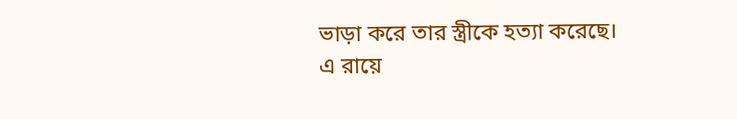ভাড়া করে তার স্ত্রীকে হত্যা করেছে। এ রায়ে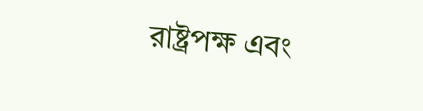রাষ্ট্রপক্ষ এবং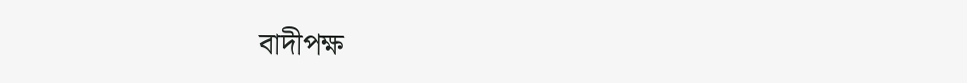বাদীপক্ষ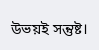উভয়ই সন্তুষ্ট।